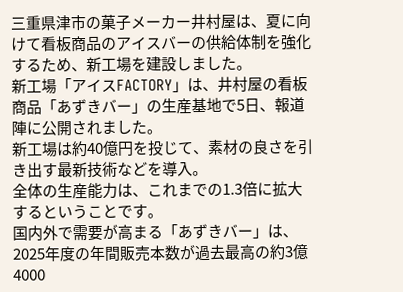三重県津市の菓子メーカー井村屋は、夏に向けて看板商品のアイスバーの供給体制を強化するため、新工場を建設しました。
新工場「アイスFACTORY」は、井村屋の看板商品「あずきバー」の生産基地で5日、報道陣に公開されました。
新工場は約40億円を投じて、素材の良さを引き出す最新技術などを導入。
全体の生産能力は、これまでの1.3倍に拡大するということです。
国内外で需要が高まる「あずきバー」は、2025年度の年間販売本数が過去最高の約3億4000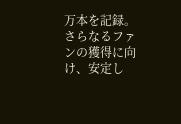万本を記録。
さらなるファンの獲得に向け、安定し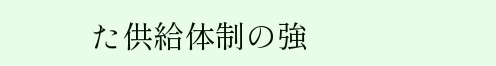た供給体制の強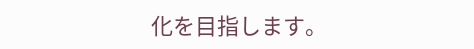化を目指します。